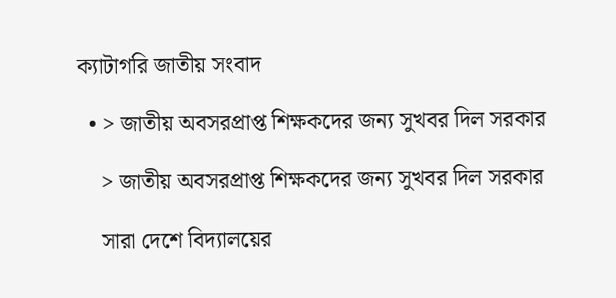ক্যাটাগরি জাতীয় সংবাদ

  • > জাতীয় অবসরপ্রাপ্ত শিক্ষকদের জন্য সুখবর দিল সরকার

    > জাতীয় অবসরপ্রাপ্ত শিক্ষকদের জন্য সুখবর দিল সরকার

    সারা দেশে বিদ্যালয়ের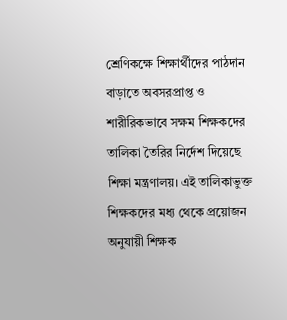শ্রেণিকক্ষে শিক্ষার্থীদের পাঠদান বাড়াতে অবসরপ্রাপ্ত ও শারীরিকভাবে সক্ষম শিক্ষকদের তালিকা তৈরির নির্দেশ দিয়েছে শিক্ষা মন্ত্রণালয়। এই তালিকাভুক্ত শিক্ষকদের মধ্য থেকে প্রয়োজন অনুযায়ী শিক্ষক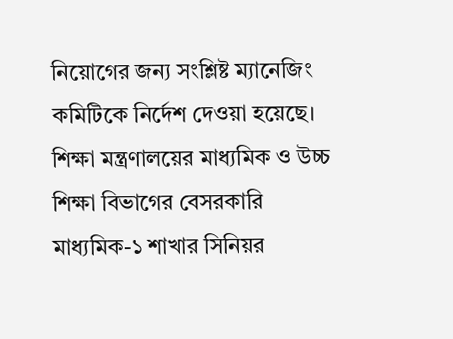নিয়োগের জন্য সংশ্লিষ্ট ম্যানেজিং কমিটিকে নির্দেশ দেওয়া হয়েছে। শিক্ষা মন্ত্রণালয়ের মাধ্যমিক ও উচ্চ শিক্ষা বিভাগের বেসরকারি মাধ্যমিক-১ শাখার সিনিয়র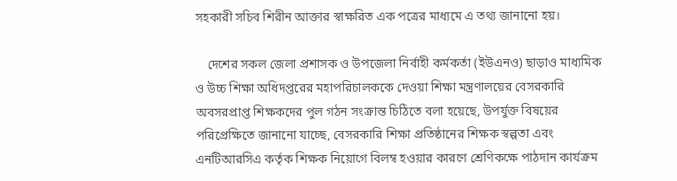সহকারী সচিব শিরীন আক্তার স্বাক্ষরিত এক পত্রের মাধ্যমে এ তথ্য জানানো হয়।

    দেশের সকল জেলা প্রশাসক ও উপজেলা নির্বাহী কর্মকর্তা (ইউএনও) ছাড়াও মাধ্যমিক ও উচ্চ শিক্ষা অধিদপ্তরের মহাপরিচালককে দেওয়া শিক্ষা মন্ত্রণালয়ের বেসরকারি অবসরপ্রাপ্ত শিক্ষকদের পুল গঠন সংক্রান্ত চিঠিতে বলা হয়েছে, উপর্যুক্ত বিষয়ের পরিপ্রেক্ষিতে জানানো যাচ্ছে, বেসরকারি শিক্ষা প্রতিষ্ঠানের শিক্ষক স্বল্পতা এবং এনটিআরসিএ কর্তৃক শিক্ষক নিয়োগে বিলম্ব হওয়ার কারণে শ্রেণিকক্ষে পাঠদান কার্যক্রম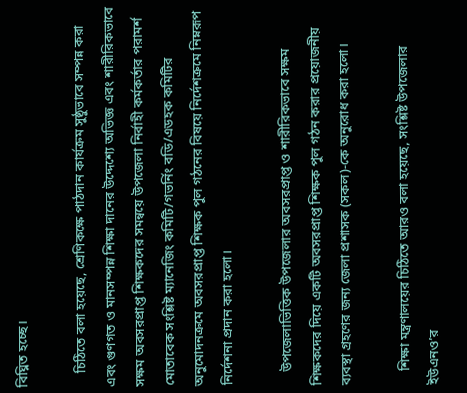বিঘ্নিত হচ্ছে।

    চিঠিতে বলা হয়েছে, শ্রেণিকক্ষে পাঠদান কার্যক্রম সুষ্ঠুভাবে সম্পন্ন করা এবং গুণগত ও মানসম্পন্ন শিক্ষা দানের উদ্দেশ্যে অভিজ্ঞ এবং শারীরিকভাবে সক্ষম অবসরপ্রাপ্ত শিক্ষকদের সমন্বয়ে উপজেলা নির্বাহী কর্মকর্তার পরামর্শ মোতাবেক সংশ্লিষ্ট ম্যানেজিং কমিটি/গভর্নিং বডি/এডহক কমিটির অনুমোদনক্রমে অবসরপ্রাপ্ত শিক্ষক পুল গঠনের বিষয়ে নির্দেশক্রমে নিম্নরূপ নির্দেশনা প্রদান করা হলো।

    উপজেলাভিত্তিক উপজেলার অবসরপ্রাপ্ত ও শারীরিকভাবে সক্ষম শিক্ষকদের দিয়ে একটি অবসরপ্রাপ্ত শিক্ষক পুল গঠন করার প্রয়োজনীয় ব্যবস্থা গ্রহণের জন্য জেলা প্রশাসক (সকল)-কে অনুরোধ করা হলো।

    শিক্ষা মন্ত্রণালয়ের চিঠিতে আরও বলা হয়েছে, সংশ্লিষ্ট উপজেলার ইউএনও’র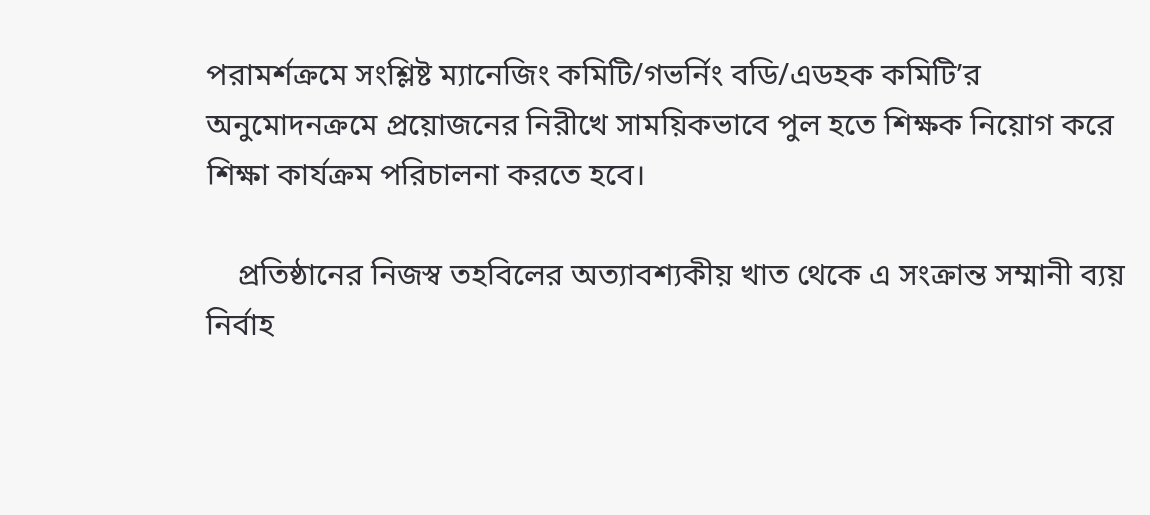পরামর্শক্রমে সংশ্লিষ্ট ম্যানেজিং কমিটি/গভর্নিং বডি/এডহক কমিটি’র অনুমোদনক্রমে প্রয়োজনের নিরীখে সাময়িকভাবে পুল হতে শিক্ষক নিয়োগ করে শিক্ষা কার্যক্রম পরিচালনা করতে হবে।

    প্রতিষ্ঠানের নিজস্ব তহবিলের অত্যাবশ্যকীয় খাত থেকে এ সংক্রান্ত সম্মানী ব্যয় নির্বাহ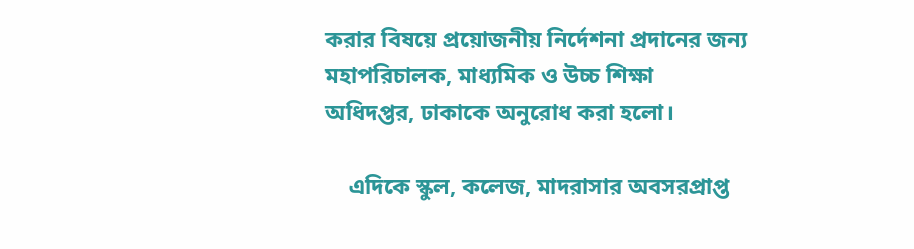করার বিষয়ে প্রয়োজনীয় নির্দেশনা প্রদানের জন্য মহাপরিচালক, মাধ্যমিক ও উচ্চ শিক্ষা অধিদপ্তর, ঢাকাকে অনুরোধ করা হলো।

    এদিকে স্কুল, কলেজ, মাদরাসার অবসরপ্রাপ্ত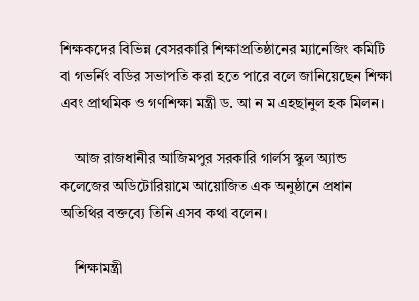শিক্ষকদের বিভিন্ন বেসরকারি শিক্ষাপ্রতিষ্ঠানের ম্যানেজিং কমিটি বা গভর্নিং বডির সভাপতি করা হতে পারে বলে জানিয়েছেন শিক্ষা এবং প্রাথমিক ও গণশিক্ষা মন্ত্রী ড. আ ন ম এহছানুল হক মিলন।

    আজ রাজধানীর আজিমপুর সরকারি গার্লস স্কুল অ্যান্ড কলেজের অডিটোরিয়ামে আয়োজিত এক অনুষ্ঠানে প্রধান অতিথির বক্তব্যে তিনি এসব কথা বলেন।

    শিক্ষামন্ত্রী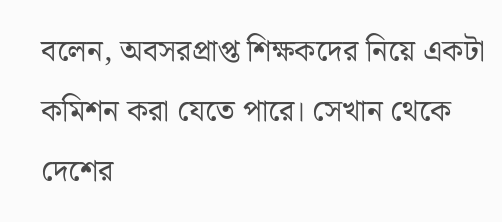বলেন, অবসরপ্রাপ্ত শিক্ষকদের নিয়ে একটা কমিশন করা যেতে পারে। সেখান থেকে দেশের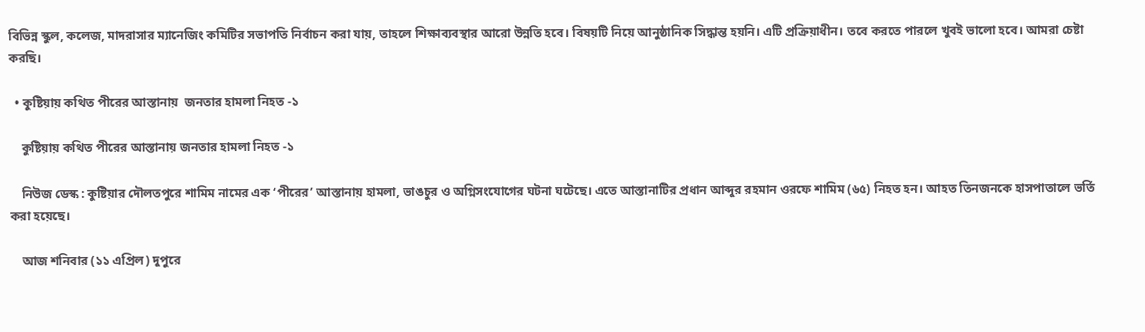বিভিন্ন স্কুল, কলেজ, মাদরাসার ম্যানেজিং কমিটির সভাপতি নির্বাচন করা যায়, তাহলে শিক্ষাব্যবস্থার আরো উন্নতি হবে। বিষয়টি নিয়ে আনুষ্ঠানিক সিদ্ধান্ত হয়নি। এটি প্রক্রিয়াধীন। তবে করতে পারলে খুবই ভালো হবে। আমরা চেষ্টা করছি।

  • কুষ্টিয়ায় কথিত পীরের আস্তানায়  জনতার হামলা নিহত -১

    কুষ্টিয়ায় কথিত পীরের আস্তানায় জনতার হামলা নিহত -১

    নিউজ ডেস্ক : কুষ্টিয়ার দৌলতপুরে শামিম নামের এক ‘পীরের’ আস্তানায় হামলা, ভাঙচুর ও অগ্নিসংযোগের ঘটনা ঘটেছে। এতে আস্তানাটির প্রধান আব্দুর রহমান ওরফে শামিম (৬৫) নিহত হন। আহত তিনজনকে হাসপাতালে ভর্তি করা হয়েছে।

    আজ শনিবার (১১ এপ্রিল) দুপুরে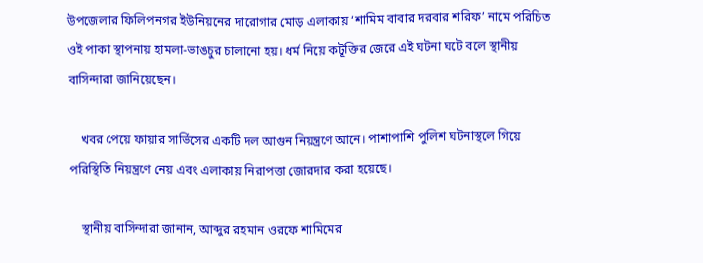উপজেলার ফিলিপনগর ইউনিয়নের দারোগার মোড় এলাকায় ‘শামিম বাবার দরবার শরিফ’ নামে পরিচিত ওই পাকা স্থাপনায় হামলা-ভাঙচুর চালানো হয়। ধর্ম নিয়ে কটূক্তির জেরে এই ঘটনা ঘটে বলে স্থানীয় বাসিন্দারা জানিয়েছেন।

    খবর পেয়ে ফায়ার সার্ভিসের একটি দল আগুন নিয়ন্ত্রণে আনে। পাশাপাশি পুলিশ ঘটনাস্থলে গিয়ে পরিস্থিতি নিয়ন্ত্রণে নেয় এবং এলাকায় নিরাপত্তা জোরদার করা হয়েছে।

    স্থানীয় বাসিন্দারা জানান, আব্দুর রহমান ওরফে শামিমের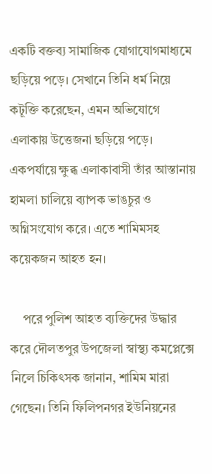একটি বক্তব্য সামাজিক যোগাযোগমাধ্যমে ছড়িয়ে পড়ে। সেখানে তিনি ধর্ম নিয়ে কটূক্তি করেছেন, এমন অভিযোগে এলাকায় উত্তেজনা ছড়িয়ে পড়ে। একপর্যায়ে ক্ষুব্ধ এলাকাবাসী তাঁর আস্তানায় হামলা চালিয়ে ব্যাপক ভাঙচুর ও অগ্নিসংযোগ করে। এতে শামিমসহ কয়েকজন আহত হন।

    পরে পুলিশ আহত ব্যক্তিদের উদ্ধার করে দৌলতপুর উপজেলা স্বাস্থ্য কমপ্লেক্সে নিলে চিকিৎসক জানান, শামিম মারা গেছেন। তিনি ফিলিপনগর ইউনিয়নের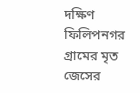দক্ষিণ ফিলিপনগর গ্রামের মৃত জেসের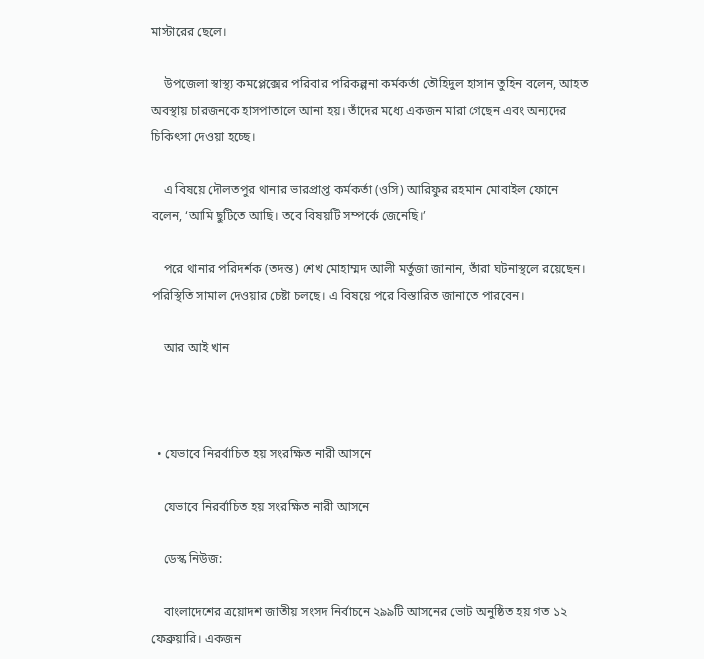মাস্টারের ছেলে।

    উপজেলা স্বাস্থ্য কমপ্লেক্সের পরিবার পরিকল্পনা কর্মকর্তা তৌহিদুল হাসান তুহিন বলেন, আহত অবস্থায় চারজনকে হাসপাতালে আনা হয়। তাঁদের মধ্যে একজন মারা গেছেন এবং অন্যদের চিকিৎসা দেওয়া হচ্ছে।

    এ বিষয়ে দৌলতপুর থানার ভারপ্রাপ্ত কর্মকর্তা (ওসি) আরিফুর রহমান মোবাইল ফোনে বলেন, ‘আমি ছুটিতে আছি। তবে বিষয়টি সম্পর্কে জেনেছি।’

    পরে থানার পরিদর্শক (তদন্ত) শেখ মোহাম্মদ আলী মর্তুজা জানান, তাঁরা ঘটনাস্থলে রয়েছেন। পরিস্থিতি সামাল দেওয়ার চেষ্টা চলছে। এ বিষয়ে পরে বিস্তারিত জানাতে পারবেন।

    আর আই খান



  • যেভাবে নিরর্বাচিত হয় সংরক্ষিত নারী আসনে

    যেভাবে নিরর্বাচিত হয় সংরক্ষিত নারী আসনে

    ডেস্ক নিউজ:

    বাংলাদেশের ত্রয়োদশ জাতীয় সংসদ নির্বাচনে ২৯৯টি আসনের ভোট অনুষ্ঠিত হয় গত ১২ ফেব্রুয়ারি। একজন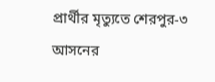প্রার্থীর মৃত্যুতে শেরপুর-৩ আসনের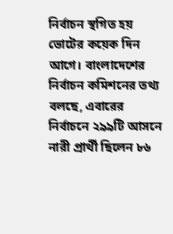নির্বাচন স্থগিত হয় ভোটের কয়েক দিন আগে। বাংলাদেশের নির্বাচন কমিশনের তথ্য বলছে, এবারের নির্বাচনে ২৯৯টি আসনে নারী প্রার্থী ছিলেন ৮৬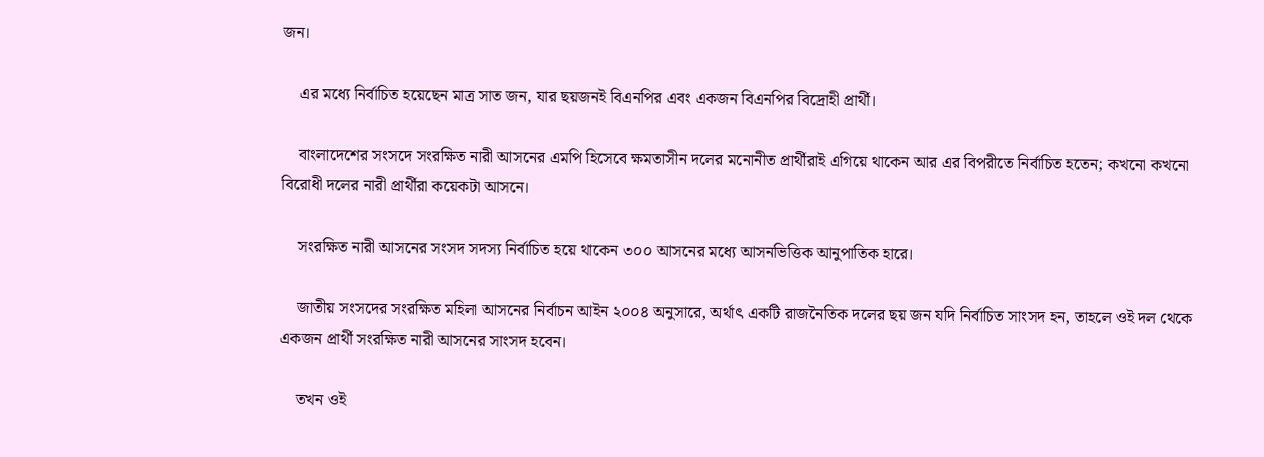জন।

    এর মধ্যে নির্বাচিত হয়েছেন মাত্র সাত জন, যার ছয়জনই বিএনপির এবং একজন বিএনপির বিদ্রোহী প্রার্থী।

    বাংলাদেশের সংসদে সংরক্ষিত নারী আসনের এমপি হিসেবে ক্ষমতাসীন দলের মনোনীত প্রার্থীরাই এগিয়ে থাকেন আর এর বিপরীতে নির্বাচিত হতেন; কখনো কখনো বিরোধী দলের নারী প্রার্থীরা কয়েকটা আসনে।

    সংরক্ষিত নারী আসনের সংসদ সদস্য নির্বাচিত হয়ে থাকেন ৩০০ আসনের মধ্যে আসনভিত্তিক আনুপাতিক হারে।

    জাতীয় সংসদের সংরক্ষিত মহিলা আসনের নির্বাচন আইন ২০০৪ অনুসারে, অর্থাৎ একটি রাজনৈতিক দলের ছয় জন যদি নির্বাচিত সাংসদ হন, তাহলে ওই দল থেকে একজন প্রার্থী সংরক্ষিত নারী আসনের সাংসদ হবেন।

    তখন ওই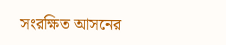সংরক্ষিত আসনের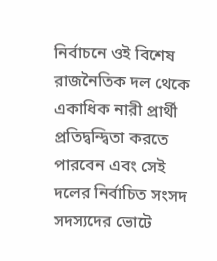নির্বাচনে ওই বিশেষ রাজনৈতিক দল থেকে একাধিক নারী প্রার্থী প্রতিদ্বন্দ্বিতা করতে পারবেন এবং সেই দলের নির্বাচিত সংসদ সদস্যদের ভোটে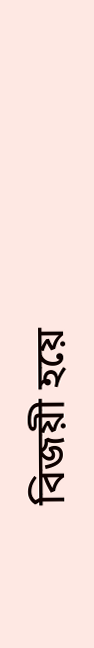বিজয়ী হয়ে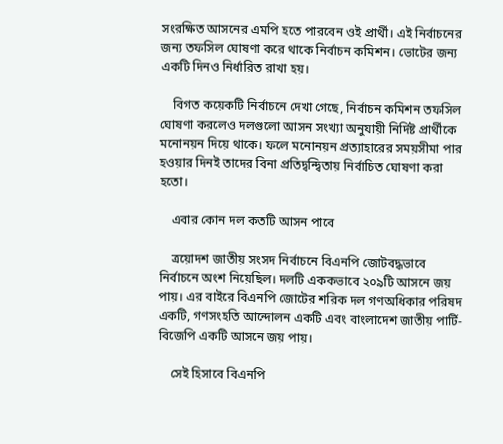সংরক্ষিত আসনের এমপি হতে পারবেন ওই প্রার্থী। এই নির্বাচনের জন্য তফসিল ঘোষণা করে থাকে নির্বাচন কমিশন। ভোটের জন্য একটি দিনও নির্ধারিত রাখা হয়।

    বিগত কয়েকটি নির্বাচনে দেখা গেছে, নির্বাচন কমিশন তফসিল ঘোষণা করলেও দলগুলো আসন সংখ্যা অনুযায়ী নির্দিষ্ট প্রার্থীকে মনোনয়ন দিয়ে থাকে। ফলে মনোনয়ন প্রত্যাহারের সময়সীমা পার হওয়ার দিনই তাদের বিনা প্রতিদ্বন্দ্বিতায় নির্বাচিত ঘোষণা করা হতো।

    এবার কোন দল কতটি আসন পাবে

    ত্রয়োদশ জাতীয় সংসদ নির্বাচনে বিএনপি জোটবদ্ধভাবে নির্বাচনে অংশ নিয়েছিল। দলটি এককভাবে ২০৯টি আসনে জয় পায়। এর বাইরে বিএনপি জোটের শরিক দল গণঅধিকার পরিষদ একটি, গণসংহতি আন্দোলন একটি এবং বাংলাদেশ জাতীয় পার্টি-বিজেপি একটি আসনে জয় পায়।

    সেই হিসাবে বিএনপি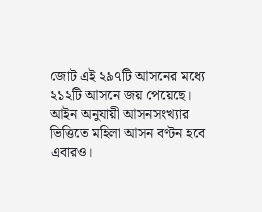জোট এই ২৯৭টি আসনের মধ্যে ২১২টি আসনে জয় পেয়েছে। আইন অনুযায়ী আসনসংখ্যার ভিত্তিতে মহিলা আসন বণ্টন হবে এবারও।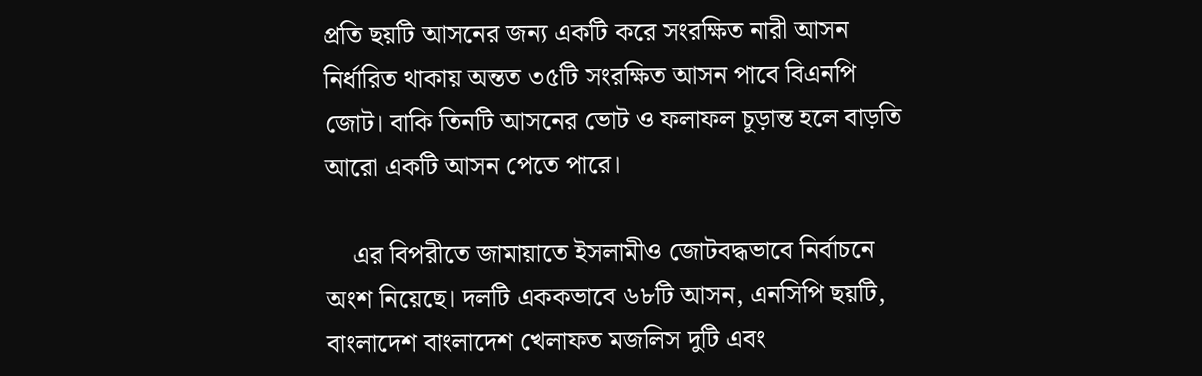প্রতি ছয়টি আসনের জন্য একটি করে সংরক্ষিত নারী আসন নির্ধারিত থাকায় অন্তত ৩৫টি সংরক্ষিত আসন পাবে বিএনপি জোট। বাকি তিনটি আসনের ভোট ও ফলাফল চূড়ান্ত হলে বাড়তি আরো একটি আসন পেতে পারে।

    এর বিপরীতে জামায়াতে ইসলামীও জোটবদ্ধভাবে নির্বাচনে অংশ নিয়েছে। দলটি এককভাবে ৬৮টি আসন, এনসিপি ছয়টি, বাংলাদেশ বাংলাদেশ খেলাফত মজলিস দুটি এবং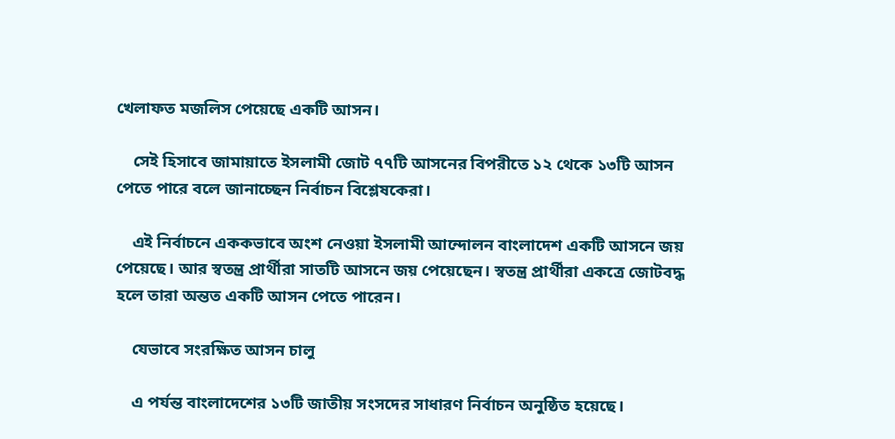খেলাফত মজলিস পেয়েছে একটি আসন।

    সেই হিসাবে জামায়াতে ইসলামী জোট ৭৭টি আসনের বিপরীতে ১২ থেকে ১৩টি আসন পেতে পারে বলে জানাচ্ছেন নির্বাচন বিশ্লেষকেরা।

    এই নির্বাচনে এককভাবে অংশ নেওয়া ইসলামী আন্দোলন বাংলাদেশ একটি আসনে জয় পেয়েছে। আর স্বতন্ত্র প্রার্থীরা সাতটি আসনে জয় পেয়েছেন। স্বতন্ত্র প্রার্থীরা একত্রে জোটবদ্ধ হলে তারা অন্তত একটি আসন পেতে পারেন।

    যেভাবে সংরক্ষিত আসন চালু

    এ পর্যন্ত বাংলাদেশের ১৩টি জাতীয় সংসদের সাধারণ নির্বাচন অনুষ্ঠিত হয়েছে।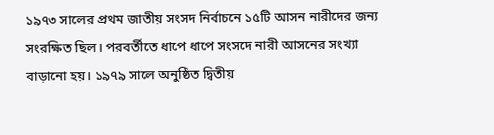১৯৭৩ সালের প্রথম জাতীয় সংসদ নির্বাচনে ১৫টি আসন নারীদের জন্য সংরক্ষিত ছিল। পরবর্তীতে ধাপে ধাপে সংসদে নারী আসনের সংখ্যা বাড়ানো হয়। ১৯৭৯ সালে অনুষ্ঠিত দ্বিতীয়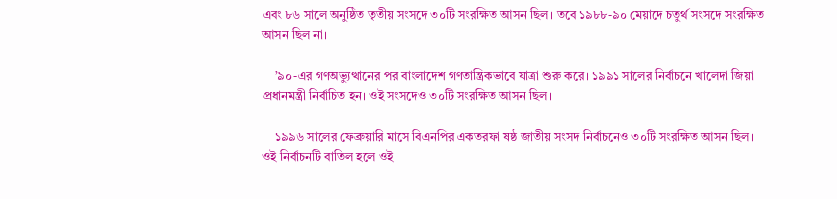এবং ৮৬ সালে অনুষ্ঠিত তৃতীয় সংসদে ৩০টি সংরক্ষিত আসন ছিল। তবে ১৯৮৮-৯০ মেয়াদে চতুর্থ সংসদে সংরক্ষিত আসন ছিল না।

    ’৯০-এর গণঅভ্যুত্থানের পর বাংলাদেশ গণতান্ত্রিকভাবে যাত্রা শুরু করে। ১৯৯১ সালের নির্বাচনে খালেদা জিয়া প্রধানমন্ত্রী নির্বাচিত হন। ওই সংসদেও ৩০টি সংরক্ষিত আসন ছিল।

    ১৯৯৬ সালের ফেব্রুয়ারি মাসে বিএনপির একতরফা ষষ্ঠ জাতীয় সংসদ নির্বাচনেও ৩০টি সংরক্ষিত আসন ছিল। ওই নির্বাচনটি বাতিল হলে ওই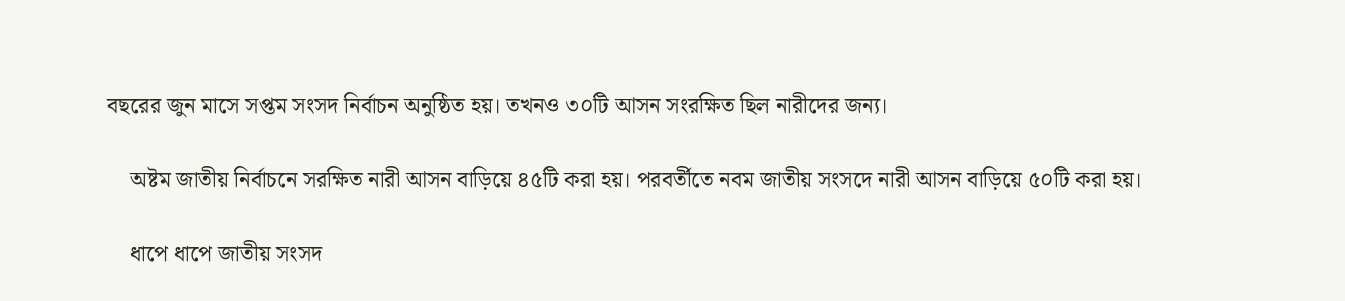বছরের জুন মাসে সপ্তম সংসদ নির্বাচন অনুষ্ঠিত হয়। তখনও ৩০টি আসন সংরক্ষিত ছিল নারীদের জন্য।

    অষ্টম জাতীয় নির্বাচনে সরক্ষিত নারী আসন বাড়িয়ে ৪৫টি করা হয়। পরবর্তীতে নবম জাতীয় সংসদে নারী আসন বাড়িয়ে ৫০টি করা হয়।

    ধাপে ধাপে জাতীয় সংসদ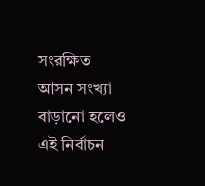সংরক্ষিত আসন সংখ্যা বাড়ানো হলেও এই নির্বাচন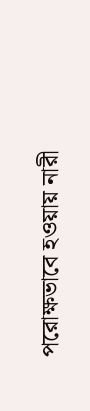পরোক্ষভাবে হওয়ায় নারী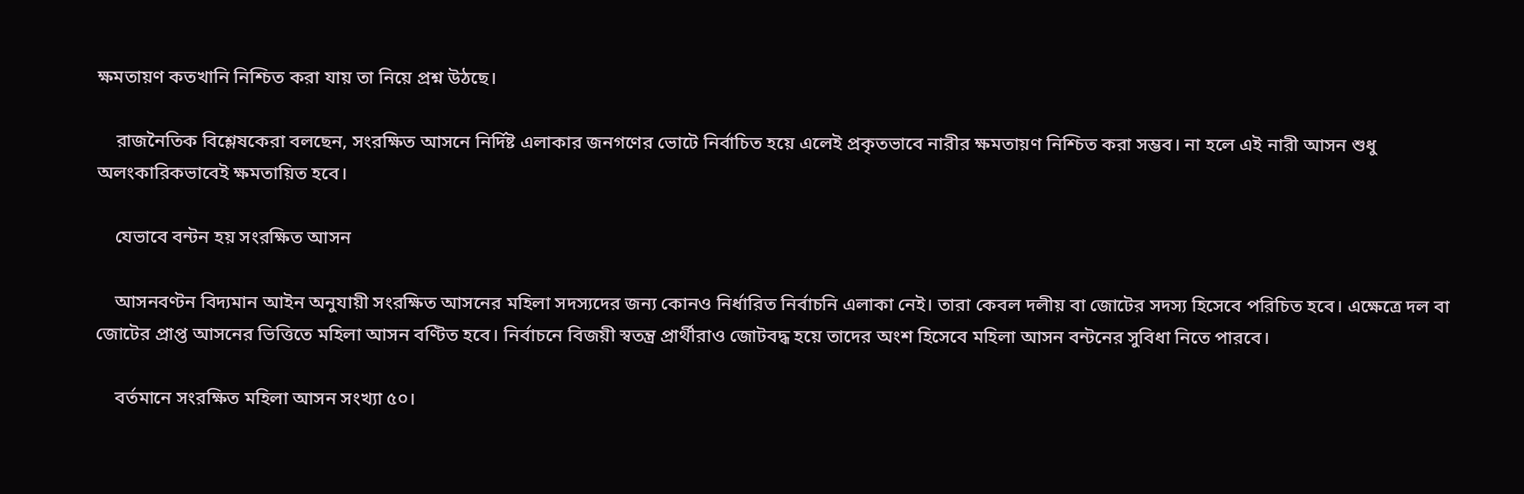ক্ষমতায়ণ কতখানি নিশ্চিত করা যায় তা নিয়ে প্রশ্ন উঠছে।

    রাজনৈতিক বিশ্লেষকেরা বলছেন, সংরক্ষিত আসনে নির্দিষ্ট এলাকার জনগণের ভোটে নির্বাচিত হয়ে এলেই প্রকৃতভাবে নারীর ক্ষমতায়ণ নিশ্চিত করা সম্ভব। না হলে এই নারী আসন শুধু অলংকারিকভাবেই ক্ষমতায়িত হবে।

    যেভাবে বন্টন হয় সংরক্ষিত আসন

    আসনবণ্টন বিদ্যমান আইন অনুযায়ী সংরক্ষিত আসনের মহিলা সদস্যদের জন্য কোনও নির্ধারিত নির্বাচনি এলাকা নেই। তারা কেবল দলীয় বা জোটের সদস্য হিসেবে পরিচিত হবে। এক্ষেত্রে দল বা জোটের প্রাপ্ত আসনের ভিত্তিতে মহিলা আসন বণ্টিত হবে। নির্বাচনে বিজয়ী স্বতন্ত্র প্রার্থীরাও জোটবদ্ধ হয়ে তাদের অংশ হিসেবে মহিলা আসন বন্টনের সুবিধা নিতে পারবে।

    বর্তমানে সংরক্ষিত মহিলা আসন সংখ্যা ৫০।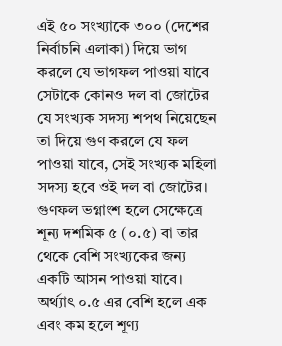এই ৫০ সংখ্যাকে ৩০০ (দেশের নির্বাচনি এলাকা) দিয়ে ভাগ করলে যে ভাগফল পাওয়া যাবে সেটাকে কোনও দল বা জোটের যে সংখ্যক সদস্য শপথ নিয়েছেন তা দিয়ে গুণ করলে যে ফল পাওয়া যাবে, সেই সংখ্যক মহিলা সদস্য হবে ওই দল বা জোটের। গুণফল ভগ্নাংশ হলে সেক্ষেত্রে শূন্য দশমিক ৫ (০.৫) বা তার থেকে বেশি সংখ্যকের জন্য একটি আসন পাওয়া যাবে। অর্থ্যাৎ ০.৫ এর বেশি হলে এক এবং কম হলে শূণ্য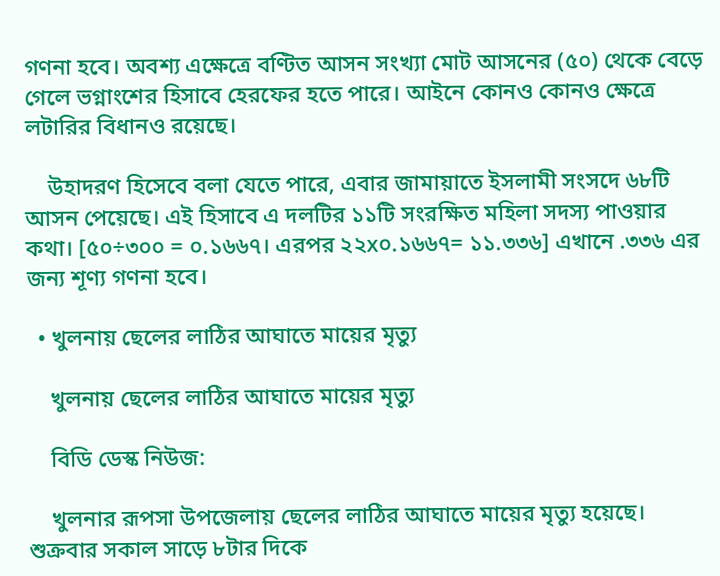গণনা হবে। অবশ্য এক্ষেত্রে বণ্টিত আসন সংখ্যা মোট আসনের (৫০) থেকে বেড়ে গেলে ভগ্নাংশের হিসাবে হেরফের হতে পারে। আইনে কোনও কোনও ক্ষেত্রে লটারির বিধানও রয়েছে।

    উহাদরণ হিসেবে বলা যেতে পারে, এবার জামায়াতে ইসলামী সংসদে ৬৮টি আসন পেয়েছে। এই হিসাবে এ দলটির ১১টি সংরক্ষিত মহিলা সদস্য পাওয়ার কথা। [৫০÷৩০০ = ০.১৬৬৭। এরপর ২২x০.১৬৬৭= ১১.৩৩৬] এখানে .৩৩৬ এর জন্য শূণ্য গণনা হবে।

  • খুলনায় ছেলের লাঠির আঘাতে মায়ের মৃত্যু

    খুলনায় ছেলের লাঠির আঘাতে মায়ের মৃত্যু

    বিডি ডেস্ক নিউজ:

    খুলনার রূপসা উপজেলায় ছেলের লাঠির আঘাতে মায়ের মৃত্যু হয়েছে। শুক্রবার সকাল সাড়ে ৮টার দিকে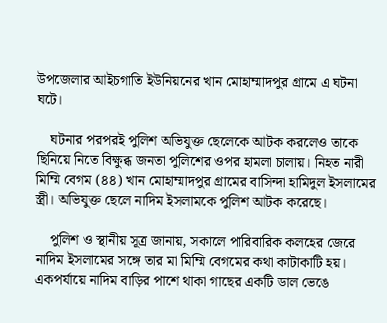উপজেলার আইচগাতি ইউনিয়নের খান মোহাম্মাদপুর গ্রামে এ ঘটনা ঘটে।

    ঘটনার পরপরই পুলিশ অভিযুক্ত ছেলেকে আটক করলেও তাকে ছিনিয়ে নিতে বিক্ষুব্ধ জনতা পুলিশের ওপর হামলা চালায়। নিহত নারী মিম্মি বেগম (৪৪) খান মোহাম্মাদপুর গ্রামের বাসিন্দা হামিদুল ইসলামের স্ত্রী। অভিযুক্ত ছেলে নাদিম ইসলামকে পুলিশ আটক করেছে।

    পুলিশ ও স্থানীয় সূত্র জানায়, সকালে পারিবারিক কলহের জেরে নাদিম ইসলামের সঙ্গে তার মা মিম্মি বেগমের কথা কাটাকাটি হয়। একপর্যায়ে নাদিম বাড়ির পাশে থাকা গাছের একটি ডাল ভেঙে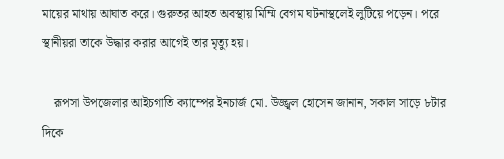মায়ের মাথায় আঘাত করে। গুরুতর আহত অবস্থায় মিম্মি বেগম ঘটনাস্থলেই লুটিয়ে পড়েন। পরে স্থানীয়রা তাকে উদ্ধার করার আগেই তার মৃত্যু হয়।

    রূপসা উপজেলার আইচগাতি ক্যাম্পের ইনচার্জ মো. উজ্জ্বল হোসেন জানান, সকাল সাড়ে ৮টার দিকে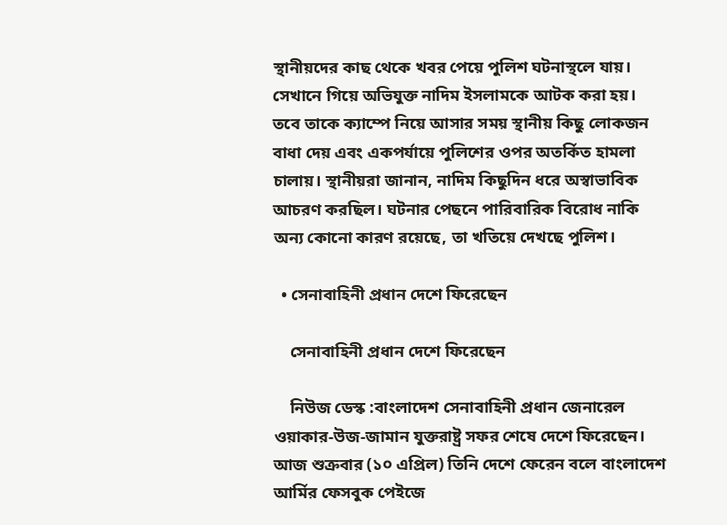স্থানীয়দের কাছ থেকে খবর পেয়ে পুলিশ ঘটনাস্থলে যায়। সেখানে গিয়ে অভিযুক্ত নাদিম ইসলামকে আটক করা হয়। তবে তাকে ক্যাম্পে নিয়ে আসার সময় স্থানীয় কিছু লোকজন বাধা দেয় এবং একপর্যায়ে পুলিশের ওপর অতর্কিত হামলা চালায়। স্থানীয়রা জানান, নাদিম কিছুদিন ধরে অস্বাভাবিক আচরণ করছিল। ঘটনার পেছনে পারিবারিক বিরোধ নাকি অন্য কোনো কারণ রয়েছে, তা খতিয়ে দেখছে পুলিশ।

  • সেনাবাহিনী প্রধান দেশে ফিরেছেন

    সেনাবাহিনী প্রধান দেশে ফিরেছেন

    নিউজ ডেস্ক :বাংলাদেশ সেনাবাহিনী প্রধান জেনারেল ওয়াকার-উজ-জামান যুক্তরাষ্ট্র সফর শেষে দেশে ফিরেছেন। আজ শুক্রবার (১০ এপ্রিল) তিনি দেশে ফেরেন বলে বাংলাদেশ আর্মির ফেসবুক পেইজে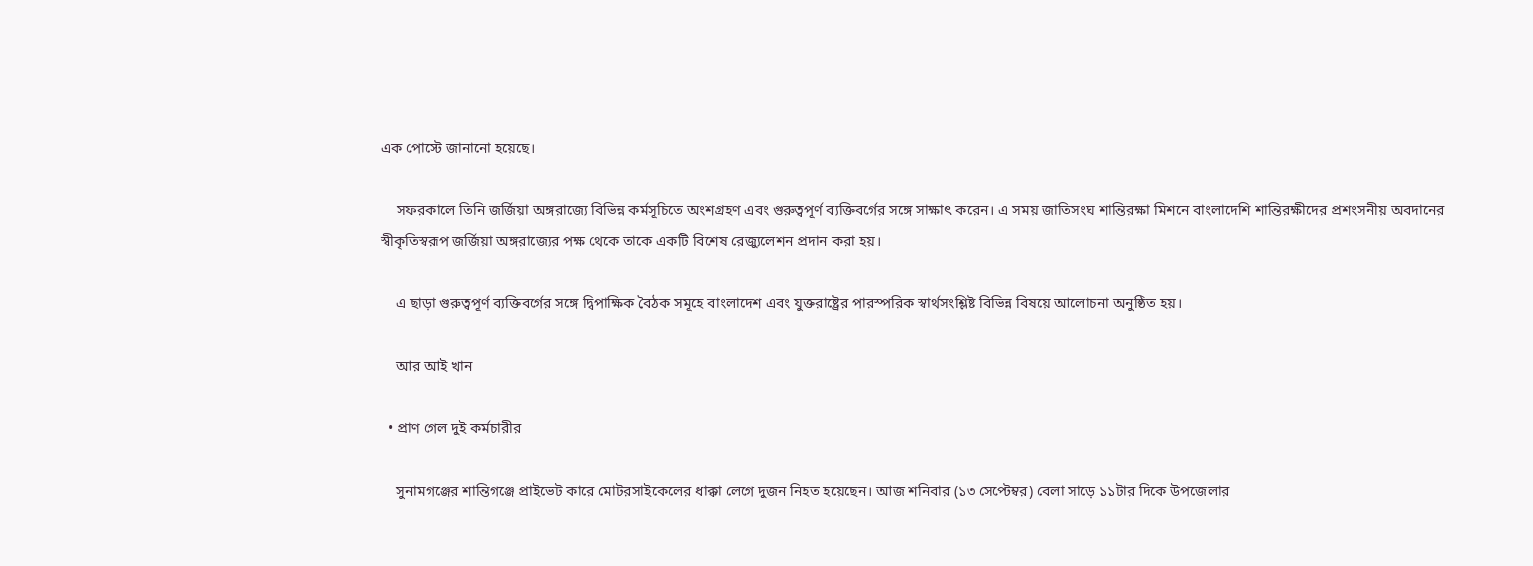এক পোস্টে জানানো হয়েছে।

    সফরকালে তিনি জর্জিয়া অঙ্গরাজ্যে বিভিন্ন কর্মসূচিতে অংশগ্রহণ এবং গুরুত্বপূর্ণ ব্যক্তিবর্গের সঙ্গে সাক্ষাৎ করেন। এ সময় জাতিসংঘ শান্তিরক্ষা মিশনে বাংলাদেশি শান্তিরক্ষীদের প্রশংসনীয় অবদানের স্বীকৃতিস্বরূপ জর্জিয়া অঙ্গরাজ্যের পক্ষ থেকে তাকে একটি বিশেষ রেজ্যুলেশন প্রদান করা হয়।

    এ ছাড়া গুরুত্বপূর্ণ ব্যক্তিবর্গের সঙ্গে দ্বিপাক্ষিক বৈঠক সমূহে বাংলাদেশ এবং যুক্তরাষ্ট্রের পারস্পরিক স্বার্থসংশ্লিষ্ট বিভিন্ন বিষয়ে আলোচনা অনুষ্ঠিত হয়।

    আর আই খান

  • প্রাণ গেল দুই কর্মচারীর

    সুনামগঞ্জের শান্তিগঞ্জে প্রাইভেট কারে মোটরসাইকেলের ধাক্কা লেগে দুজন নিহত হয়েছেন। আজ শনিবার (১৩ সেপ্টেম্বর) বেলা সাড়ে ১১টার দিকে উপজেলার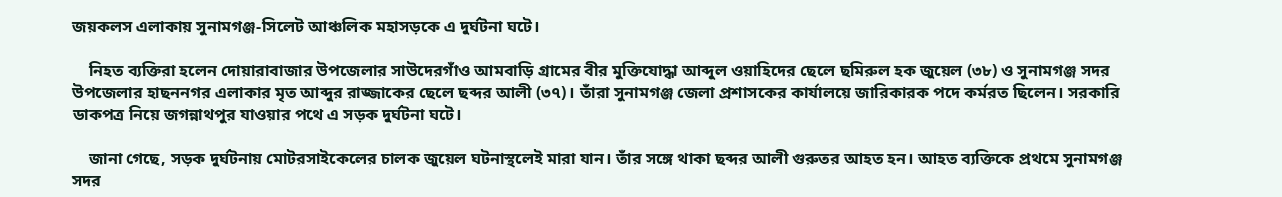জয়কলস এলাকায় সুনামগঞ্জ-সিলেট আঞ্চলিক মহাসড়কে এ দুর্ঘটনা ঘটে।

    নিহত ব্যক্তিরা হলেন দোয়ারাবাজার উপজেলার সাউদেরগাঁও আমবাড়ি গ্রামের বীর মুক্তিযোদ্ধা আব্দুল ওয়াহিদের ছেলে ছমিরুল হক জুয়েল (৩৮) ও সুনামগঞ্জ সদর উপজেলার হাছননগর এলাকার মৃত আব্দুর রাজ্জাকের ছেলে ছব্দর আলী (৩৭)। তাঁরা সুনামগঞ্জ জেলা প্রশাসকের কার্যালয়ে জারিকারক পদে কর্মরত ছিলেন। সরকারি ডাকপত্র নিয়ে জগন্নাথপুর যাওয়ার পথে এ সড়ক দুর্ঘটনা ঘটে।

    জানা গেছে, সড়ক দুর্ঘটনায় মোটরসাইকেলের চালক জুয়েল ঘটনাস্থলেই মারা যান। তাঁর সঙ্গে থাকা ছব্দর আলী গুরুতর আহত হন। আহত ব্যক্তিকে প্রথমে সুনামগঞ্জ সদর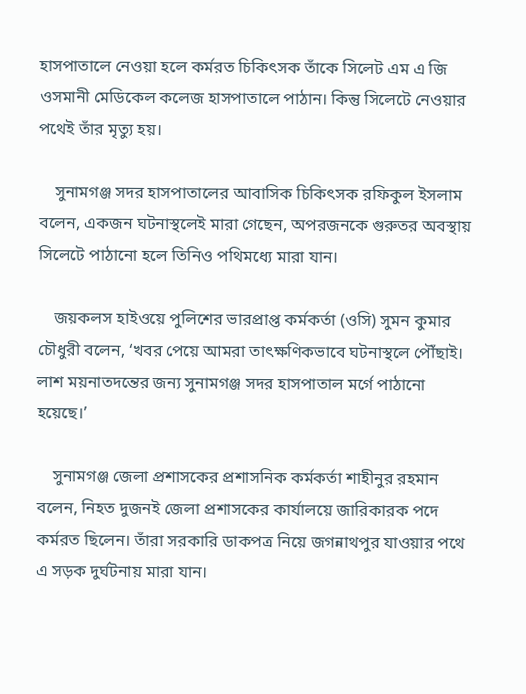হাসপাতালে নেওয়া হলে কর্মরত চিকিৎসক তাঁকে সিলেট এম এ জি ওসমানী মেডিকেল কলেজ হাসপাতালে পাঠান। কিন্তু সিলেটে নেওয়ার পথেই তাঁর মৃত্যু হয়।

    সুনামগঞ্জ সদর হাসপাতালের আবাসিক চিকিৎসক রফিকুল ইসলাম বলেন, একজন ঘটনাস্থলেই মারা গেছেন, অপরজনকে গুরুতর অবস্থায় সিলেটে পাঠানো হলে তিনিও পথিমধ্যে মারা যান।

    জয়কলস হাইওয়ে পুলিশের ভারপ্রাপ্ত কর্মকর্তা (ওসি) সুমন কুমার চৌধুরী বলেন, ‘খবর পেয়ে আমরা তাৎক্ষণিকভাবে ঘটনাস্থলে পৌঁছাই। লাশ ময়নাতদন্তের জন্য সুনামগঞ্জ সদর হাসপাতাল মর্গে পাঠানো হয়েছে।’

    সুনামগঞ্জ জেলা প্রশাসকের প্রশাসনিক কর্মকর্তা শাহীনুর রহমান বলেন, নিহত দুজনই জেলা প্রশাসকের কার্যালয়ে জারিকারক পদে কর্মরত ছিলেন। তাঁরা সরকারি ডাকপত্র নিয়ে জগন্নাথপুর যাওয়ার পথে এ সড়ক দুর্ঘটনায় মারা যান।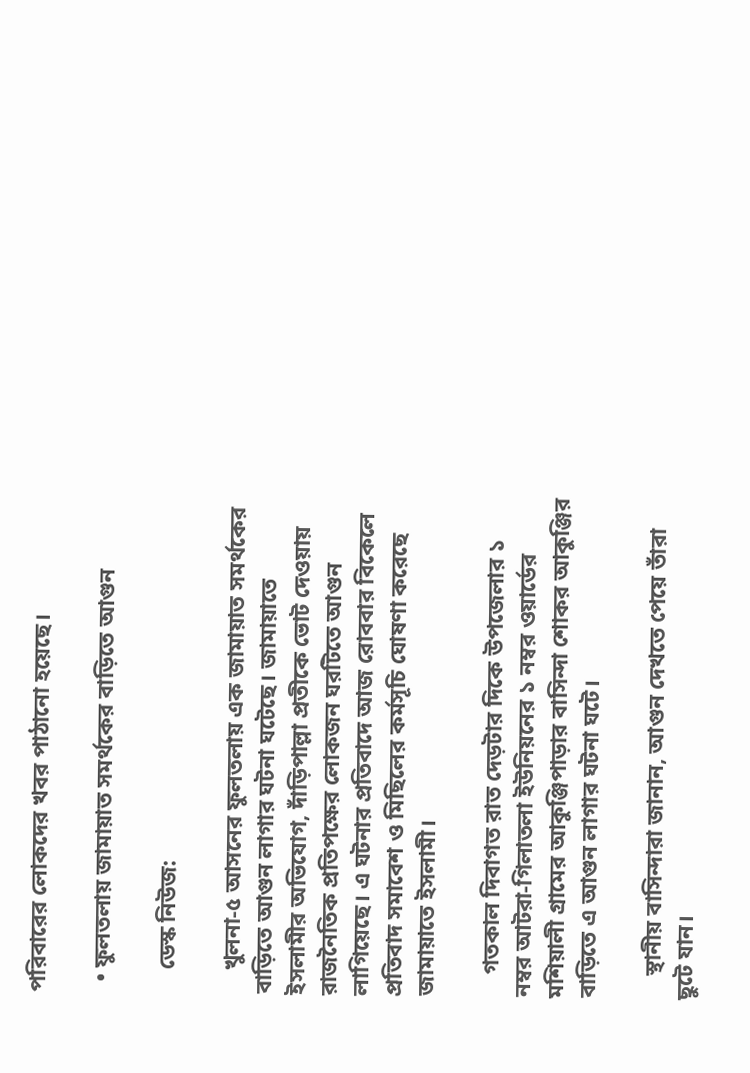পরিবারের লোকদের খবর পাঠানো হয়েছে।

  • ফুলতলায় জামায়াত সমর্থকের বাড়িতে আগুন

    ডেস্ক নিউজ:

    খুলনা-৫ আসনের ফুলতলায় এক জামায়াত সমর্থকের বাড়িতে আগুন লাগার ঘটনা ঘটেছে। জামায়াতে ইসলামীর অভিযোগ, দাঁড়িপাল্লা প্রতীকে ভোট দেওয়ায় রাজনৈতিক প্রতিপক্ষের লোকজন ঘরটিতে আগুন লাগিয়েছে। এ ঘটনার প্রতিবাদে আজ রোববার বিকেলে প্রতিবাদ সমাবেশ ও মিছিলের কর্মসূচি ঘোষণা করেছে জামায়াতে ইসলামী।

    গতকাল দিবাগত রাত দেড়টার দিকে উপজেলার ১ নম্বর আটরা-গিলাতলা ইউনিয়নের ১ নম্বর ওয়ার্ডের মশিয়ালী গ্রামের আকুঞ্জিপাড়ার বাসিন্দা শোকর আকুঞ্জির বাড়িতে এ আগুন লাগার ঘটনা ঘটে।

    স্থানীয় বাসিন্দারা জানান, আগুন দেখতে পেয়ে তাঁরা ছুটে যান।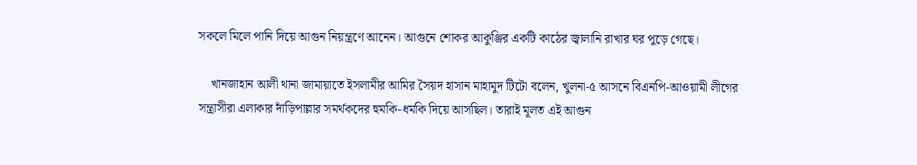সকলে মিলে পানি দিয়ে আগুন নিয়ন্ত্রণে আনেন। আগুনে শোকর আকুঞ্জির একটি কাঠের জ্বালানি রাখার ঘর পুড়ে গেছে।

    খানজাহান আলী থানা জামায়াতে ইসলামীর আমির সৈয়দ হাসান মাহামুদ টিটো বলেন, খুলনা-৫ আসনে বিএনপি-আওয়ামী লীগের সন্ত্রাসীরা এলাকার দাঁড়িপাল্লার সমর্থকদের হুমকি-ধমকি দিয়ে আসছিল। তারাই মূলত এই আগুন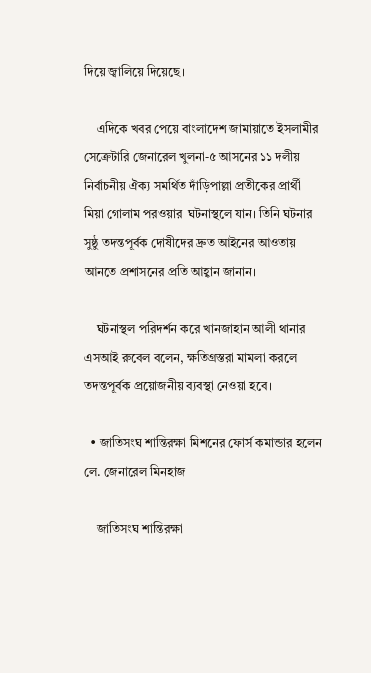দিয়ে জ্বালিয়ে দিয়েছে।

    এদিকে খবর পেয়ে বাংলাদেশ জামায়াতে ইসলামীর সেক্রেটারি জেনারেল খুলনা-৫ আসনের ১১ দলীয় নির্বাচনীয় ঐক্য সমর্থিত দাঁড়িপাল্লা প্রতীকের প্রার্থী মিয়া গোলাম পরওয়ার  ঘটনাস্থলে যান। তিনি ঘটনার সুষ্ঠু তদন্তপূর্বক দোষীদের দ্রুত আইনের আওতায় আনতে প্রশাসনের প্রতি আহ্বান জানান।

    ঘটনাস্থল পরিদর্শন করে খানজাহান আলী থানার এসআই রুবেল বলেন, ক্ষতিগ্রস্তরা মামলা করলে তদন্তপূর্বক প্রয়োজনীয় ব্যবস্থা নেওয়া হবে।

  • জাতিসংঘ শান্তিরক্ষা মিশনের ফোর্স কমান্ডার হলেন লে. জেনারেল মিনহাজ

    জাতিসংঘ শান্তিরক্ষা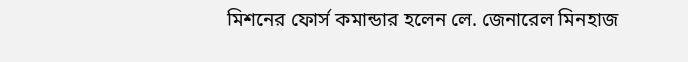মিশনের ফোর্স কমান্ডার হলেন লে. জেনারেল মিনহাজ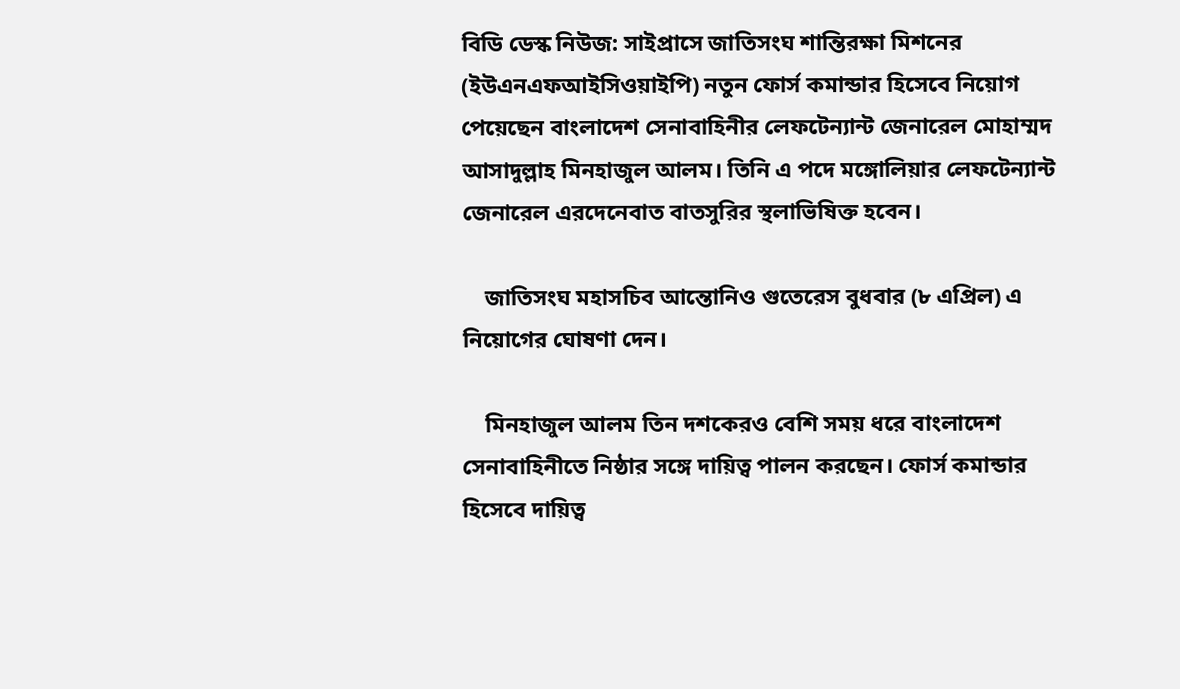বিডি ডেস্ক নিউজ: সাইপ্রাসে জাতিসংঘ শান্তিরক্ষা মিশনের (ইউএনএফআইসিওয়াইপি) নতুন ফোর্স কমান্ডার হিসেবে নিয়োগ পেয়েছেন বাংলাদেশ সেনাবাহিনীর লেফটেন্যান্ট জেনারেল মোহাম্মদ আসাদুল্লাহ মিনহাজুল আলম। তিনি এ পদে মঙ্গোলিয়ার লেফটেন্যান্ট জেনারেল এরদেনেবাত বাতসুরির স্থলাভিষিক্ত হবেন।

    জাতিসংঘ মহাসচিব আন্তোনিও গুতেরেস বুধবার (৮ এপ্রিল) এ নিয়োগের ঘোষণা দেন।

    মিনহাজুল আলম তিন দশকেরও বেশি সময় ধরে বাংলাদেশ সেনাবাহিনীতে নিষ্ঠার সঙ্গে দায়িত্ব পালন করছেন। ফোর্স কমান্ডার হিসেবে দায়িত্ব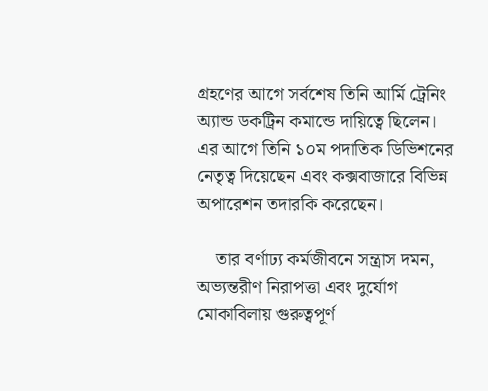গ্রহণের আগে সর্বশেষ তিনি আর্মি ট্রেনিং অ্যান্ড ডকট্রিন কমান্ডে দায়িত্বে ছিলেন। এর আগে তিনি ১০ম পদাতিক ডিভিশনের নেতৃত্ব দিয়েছেন এবং কক্সবাজারে বিভিন্ন অপারেশন তদারকি করেছেন।

    তার বর্ণাঢ্য কর্মজীবনে সন্ত্রাস দমন, অভ্যন্তরীণ নিরাপত্তা এবং দুর্যোগ মোকাবিলায় গুরুত্বপূর্ণ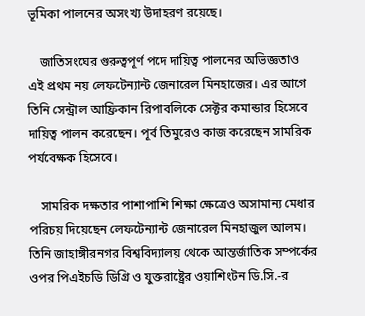ভূমিকা পালনের অসংখ্য উদাহরণ রয়েছে।

    জাতিসংঘের গুরুত্বপূর্ণ পদে দায়িত্ব পালনের অভিজ্ঞতাও এই প্রথম নয় লেফটেন্যান্ট জেনারেল মিনহাজের। এর আগে তিনি সেন্ট্রাল আফ্রিকান রিপাবলিকে সেক্টর কমান্ডার হিসেবে দায়িত্ব পালন করেছেন। পূর্ব তিমুরেও কাজ করেছেন সামরিক পর্যবেক্ষক হিসেবে।

    সামরিক দক্ষতার পাশাপাশি শিক্ষা ক্ষেত্রেও অসামান্য মেধার পরিচয় দিয়েছেন লেফটেন্যান্ট জেনারেল মিনহাজুল আলম। তিনি জাহাঙ্গীরনগর বিশ্ববিদ্যালয় থেকে আন্তর্জাতিক সম্পর্কের ওপর পিএইচডি ডিগ্রি ও যুক্তরাষ্ট্রের ওয়াশিংটন ডি.সি.-র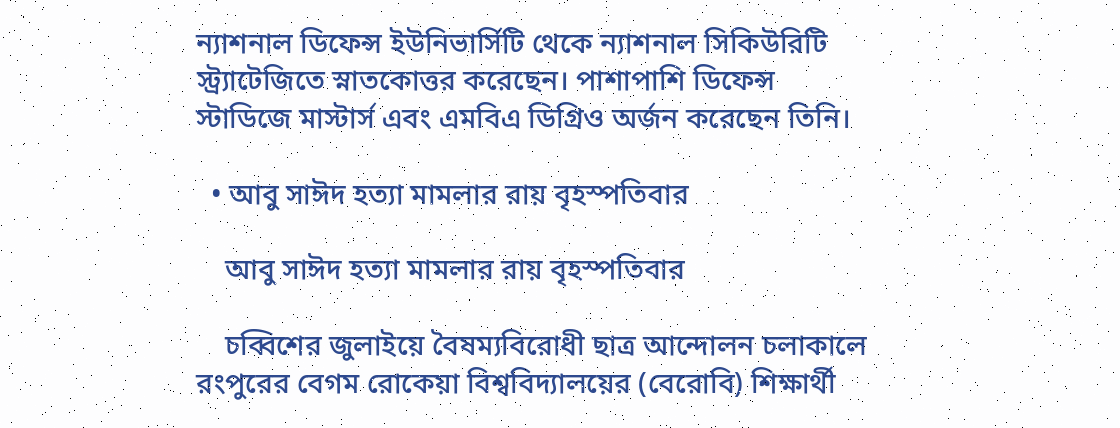ন্যাশনাল ডিফেন্স ইউনিভার্সিটি থেকে ন্যাশনাল সিকিউরিটি স্ট্র্যাটেজিতে স্নাতকোত্তর করেছেন। পাশাপাশি ডিফেন্স স্টাডিজে মাস্টার্স এবং এমবিএ ডিগ্রিও অর্জন করেছেন তিনি।

  • আবু সাঈদ হত্যা মামলার রায় বৃহস্পতিবার

    আবু সাঈদ হত্যা মামলার রায় বৃহস্পতিবার

    চব্বিশের জুলাইয়ে বৈষম্যবিরোধী ছাত্র আন্দোলন চলাকালে রংপুরের বেগম রোকেয়া বিশ্ববিদ্যালয়ের (বেরোবি) শিক্ষার্থী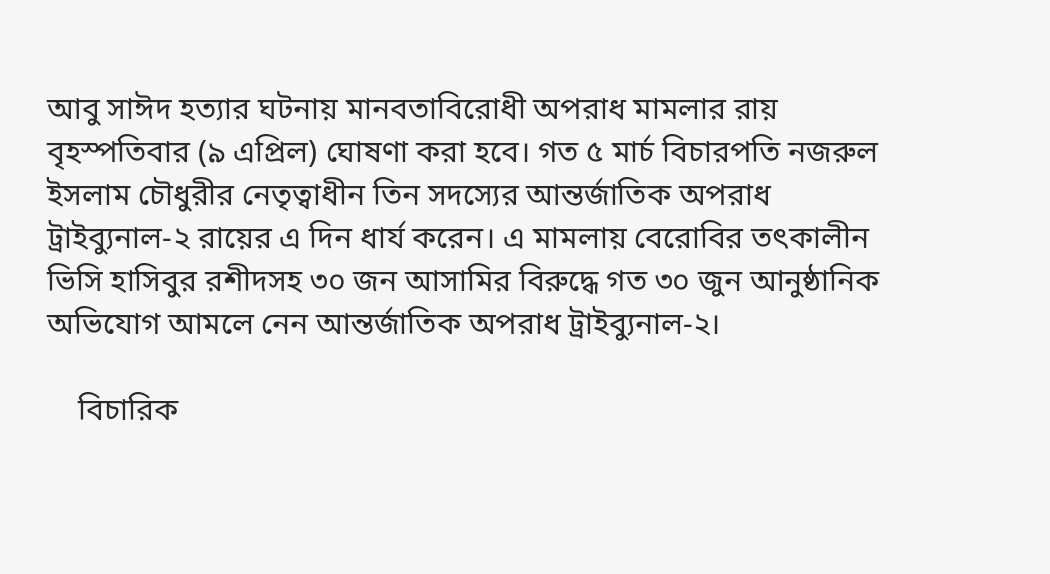আবু সাঈদ হত্যার ঘটনায় মানবতাবিরোধী অপরাধ মামলার রায় বৃহস্পতিবার (৯ এপ্রিল) ঘোষণা করা হবে। গত ৫ মার্চ বিচারপতি নজরুল ইসলাম চৌধুরীর নেতৃত্বাধীন তিন সদস্যের আন্তর্জাতিক অপরাধ ট্রাইব্যুনাল-২ রায়ের এ দিন ধার্য করেন। এ মামলায় বেরোবির তৎকালীন ভিসি হাসিবুর রশীদসহ ৩০ জন আসামির বিরুদ্ধে গত ৩০ জুন আনুষ্ঠানিক অভিযোগ আমলে নেন আন্তর্জাতিক অপরাধ ট্রাইব্যুনাল-২।

    বিচারিক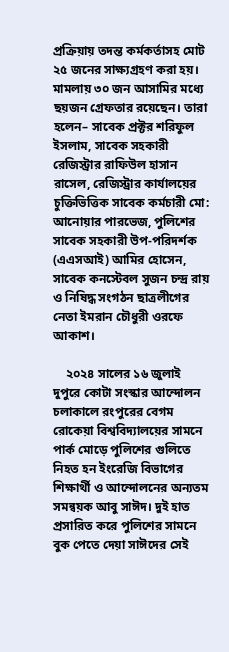প্রক্রিয়ায় তদন্ত কর্মকর্তাসহ মোট ২৫ জনের সাক্ষ্যগ্রহণ করা হয়। মামলায় ৩০ জন আসামির মধ্যে ছয়জন গ্রেফতার রয়েছেন। তারা হলেন– সাবেক প্রক্টর শরিফুল ইসলাম, সাবেক সহকারী রেজিস্ট্রার রাফিউল হাসান রাসেল, রেজিস্ট্রার কার্যালয়ের চুক্তিভিত্তিক সাবেক কর্মচারী মো: আনোয়ার পারভেজ, পুলিশের সাবেক সহকারী উপ-পরিদর্শক (এএসআই) আমির হোসেন, সাবেক কনস্টেবল সুজন চন্দ্র রায় ও নিষিদ্ধ সংগঠন ছাত্রলীগের নেতা ইমরান চৌধুরী ওরফে আকাশ।

    ২০২৪ সালের ১৬ জুলাই দুপুরে কোটা সংস্কার আন্দোলন চলাকালে রংপুরের বেগম রোকেয়া বিশ্ববিদ্যালয়ের সামনে পার্ক মোড়ে পুলিশের গুলিতে নিহত হন ইংরেজি বিভাগের শিক্ষার্থী ও আন্দোলনের অন্যতম সমন্বয়ক আবু সাঈদ। দুই হাত প্রসারিত করে পুলিশের সামনে বুক পেতে দেয়া সাঈদের সেই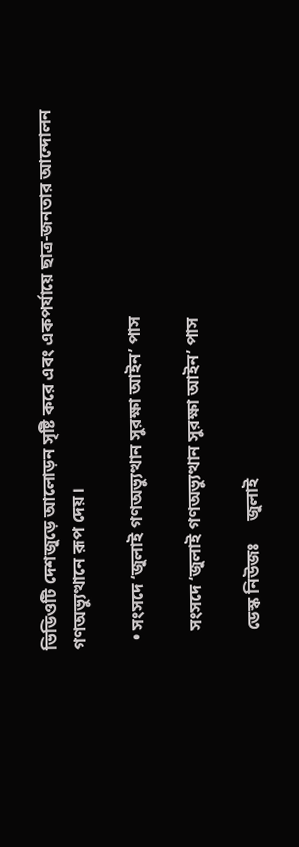ভিডিওটি দেশজুড়ে আলোড়ন সৃষ্টি করে এবং একপর্যায়ে ছাত্র-জনতার আন্দোলন গণঅভ্যুত্থানে রূপ দেয়।

  • সংসদে ‘জুলাই গণঅভ্যুত্থান সুরক্ষা আইন’ পাস

    সংসদে ‘জুলাই গণঅভ্যুত্থান সুরক্ষা আইন’ পাস

    ডেস্ক নিউজঃ     জুলাই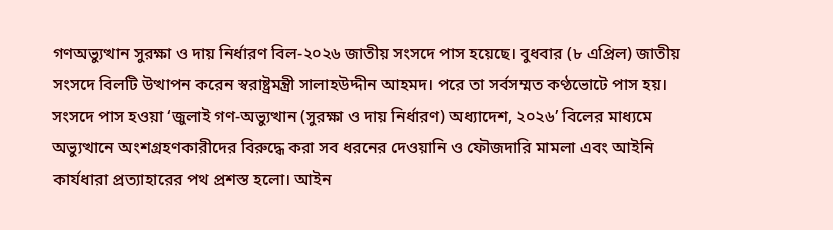গণঅভ্যুত্থান সুরক্ষা ও দায় নির্ধারণ বিল-২০২৬ জাতীয় সংসদে পাস হয়েছে। বুধবার (৮ এপ্রিল) জাতীয় সংসদে বিলটি উত্থাপন করেন স্বরাষ্ট্রমন্ত্রী সালাহউদ্দীন আহমদ। পরে তা সর্বসম্মত কণ্ঠভোটে পাস হয়। সংসদে পাস হওয়া ‘জুলাই গণ-অভ্যুত্থান (সুরক্ষা ও দায় নির্ধারণ) অধ্যাদেশ, ২০২৬’ বিলের মাধ্যমে অভ্যুত্থানে অংশগ্রহণকারীদের বিরুদ্ধে করা সব ধরনের দেওয়ানি ও ফৌজদারি মামলা এবং আইনি কার্যধারা প্রত্যাহারের পথ প্রশস্ত হলো। আইন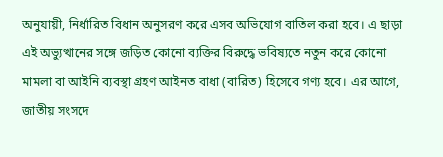অনুযায়ী, নির্ধারিত বিধান অনুসরণ করে এসব অভিযোগ বাতিল করা হবে। এ ছাড়া এই অভ্যুত্থানের সঙ্গে জড়িত কোনো ব্যক্তির বিরুদ্ধে ভবিষ্যতে নতুন করে কোনো মামলা বা আইনি ব্যবস্থা গ্রহণ আইনত বাধা (বারিত) হিসেবে গণ্য হবে। এর আগে, জাতীয় সংসদে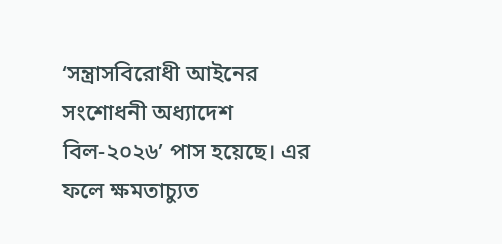‘সন্ত্রাসবিরোধী আইনের সংশোধনী অধ্যাদেশ বিল-২০২৬’ পাস হয়েছে। এর ফলে ক্ষমতাচ্যুত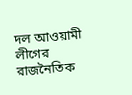দল আওয়ামী লীগের রাজনৈতিক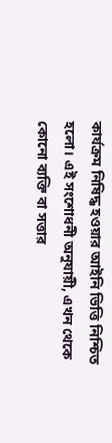কার্যক্রম নিষিদ্ধ হওয়ার আইনি ভিত্তি নিশ্চিত হলো। এই সংশোধনী অনুযায়ী, এখন থেকে কোনো ব্যক্তি বা সত্তার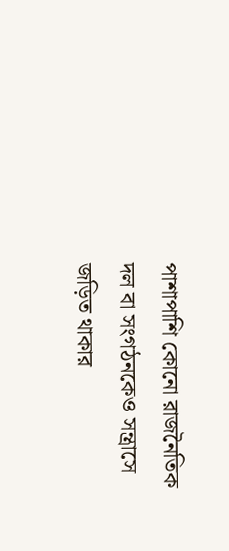পাশাপাশি কোনো রাজনৈতিক দল বা সংগঠনকেও সন্ত্রাসে জড়িত থাকার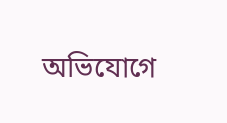অভিযোগে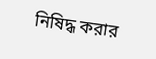নিষিদ্ধ করার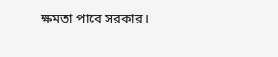ক্ষমতা পাবে সরকার।